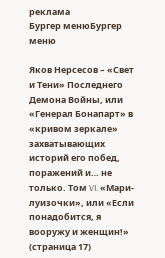реклама
Бургер менюБургер меню

Яков Нерсесов – «Свет и Тени» Последнего Демона Войны, или «Генерал Бонапарт» в «кривом зеркале» захватывающих историй его побед, поражений и… не только. Том VI. «Мари-луизочки», или «Если понадобится, я вооружу и женщин!» (страница 17)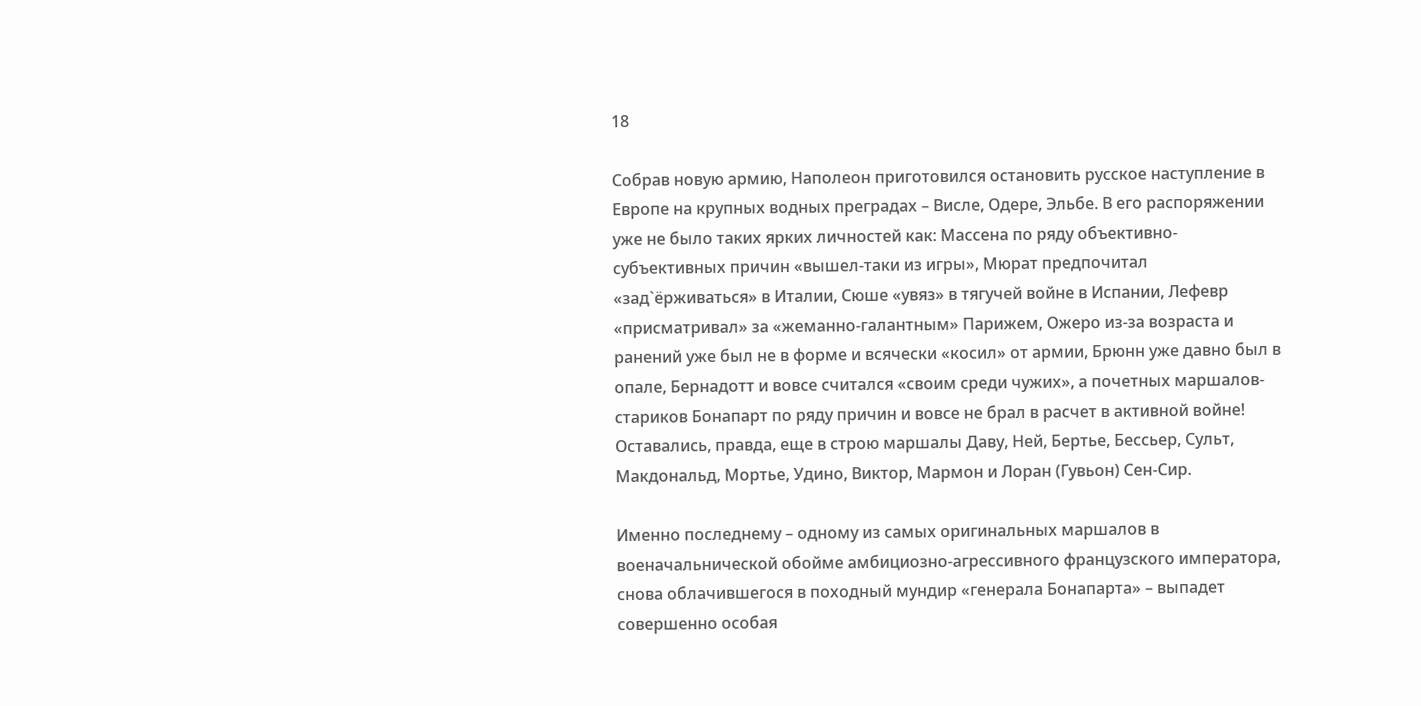18

Собрав новую армию, Наполеон приготовился остановить русское наступление в Европе на крупных водных преградах – Висле, Одере, Эльбе. В его распоряжении уже не было таких ярких личностей как: Массена по ряду объективно-субъективных причин «вышел-таки из игры», Мюрат предпочитал «зад`ёрживаться» в Италии, Сюше «увяз» в тягучей войне в Испании, Лефевр «присматривал» за «жеманно-галантным» Парижем, Ожеро из-за возраста и ранений уже был не в форме и всячески «косил» от армии, Брюнн уже давно был в опале, Бернадотт и вовсе считался «своим среди чужих», а почетных маршалов-стариков Бонапарт по ряду причин и вовсе не брал в расчет в активной войне! Оставались, правда, еще в строю маршалы Даву, Ней, Бертье, Бессьер, Сульт, Макдональд, Мортье, Удино, Виктор, Мармон и Лоран (Гувьон) Сен-Сир.

Именно последнему – одному из самых оригинальных маршалов в военачальнической обойме амбициозно-агрессивного французского императора, снова облачившегося в походный мундир «генерала Бонапарта» – выпадет совершенно особая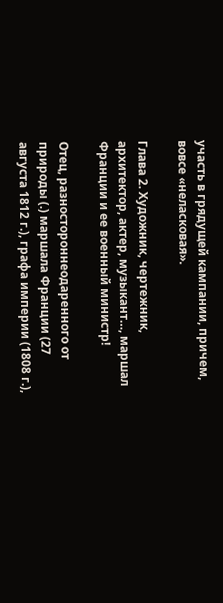участь в грядущей кампании, причем, вовсе «неласковая».

Глава 2. Художник, чертежник, архитектор, актер, музыкант…, маршал Франции и ее военный министр!

Отец, разностороннеодаренного от природы (.) маршала Франции (27 августа 1812 г.), графа империи (1808 г.),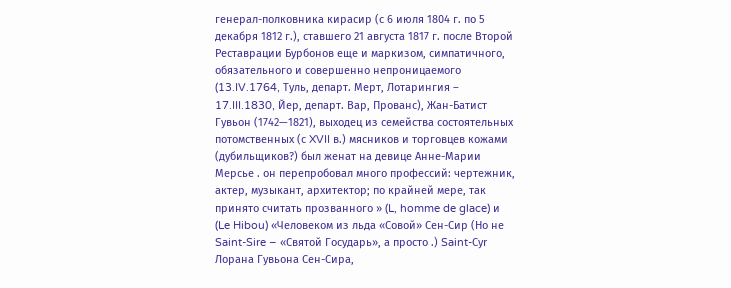генерал-полковника кирасир (с 6 июля 1804 г. по 5 декабря 1812 г.), ставшего 21 августа 1817 г. после Второй Реставрации Бурбонов еще и маркизом, симпатичного, обязательного и совершенно непроницаемого (13.IV.1764, Туль, департ. Мерт, Лотарингия – 17.III.1830, Йер, департ. Вар, Прованс), Жан-Батист Гувьон (1742—1821), выходец из семейства состоятельных потомственных (с XVII в.) мясников и торговцев кожами (дубильщиков?) был женат на девице Анне-Марии Мерсье . он перепробовал много профессий: чертежник, актер, музыкант, архитектор; по крайней мере, так принято считать прозванного » (L, homme de glace) и  (Le Hibou) «Человеком из льда «Совой» Сен-Сир (Но не Saint-Sire – «Святой Государь», а просто .) Saint-Сyr Лорана Гувьона Сен-Сира,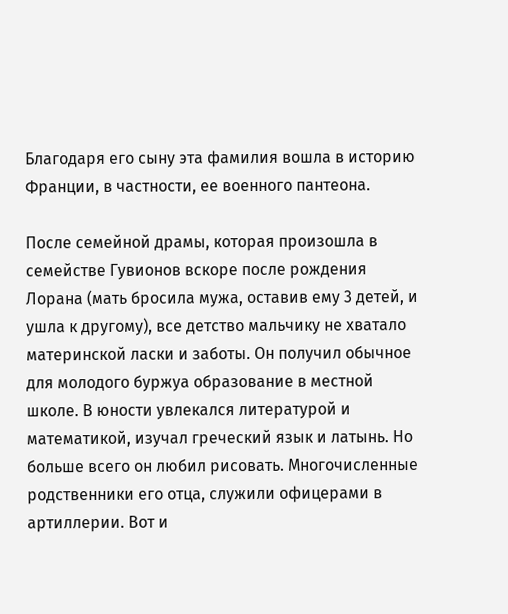Благодаря его сыну эта фамилия вошла в историю Франции, в частности, ее военного пантеона.

После семейной драмы, которая произошла в семействе Гувионов вскоре после рождения Лорана (мать бросила мужа, оставив ему 3 детей, и ушла к другому), все детство мальчику не хватало материнской ласки и заботы. Он получил обычное для молодого буржуа образование в местной школе. В юности увлекался литературой и математикой, изучал греческий язык и латынь. Но больше всего он любил рисовать. Многочисленные родственники его отца, служили офицерами в артиллерии. Вот и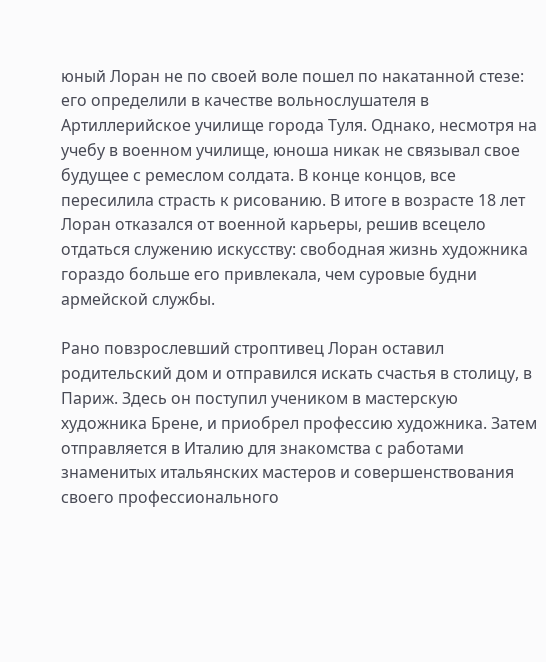юный Лоран не по своей воле пошел по накатанной стезе: его определили в качестве вольнослушателя в Артиллерийское училище города Туля. Однако, несмотря на учебу в военном училище, юноша никак не связывал свое будущее с ремеслом солдата. В конце концов, все пересилила страсть к рисованию. В итоге в возрасте 18 лет Лоран отказался от военной карьеры, решив всецело отдаться служению искусству: свободная жизнь художника гораздо больше его привлекала, чем суровые будни армейской службы.

Рано повзрослевший строптивец Лоран оставил родительский дом и отправился искать счастья в столицу, в Париж. Здесь он поступил учеником в мастерскую художника Брене, и приобрел профессию художника. Затем отправляется в Италию для знакомства с работами знаменитых итальянских мастеров и совершенствования своего профессионального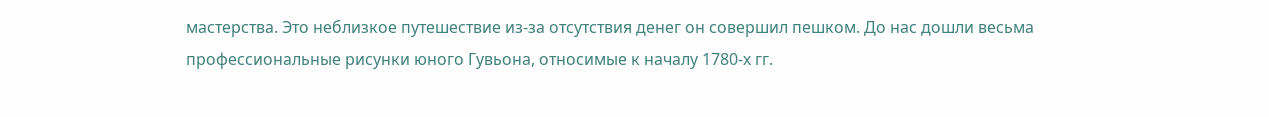мастерства. Это неблизкое путешествие из-за отсутствия денег он совершил пешком. До нас дошли весьма профессиональные рисунки юного Гувьона, относимые к началу 1780-х гг.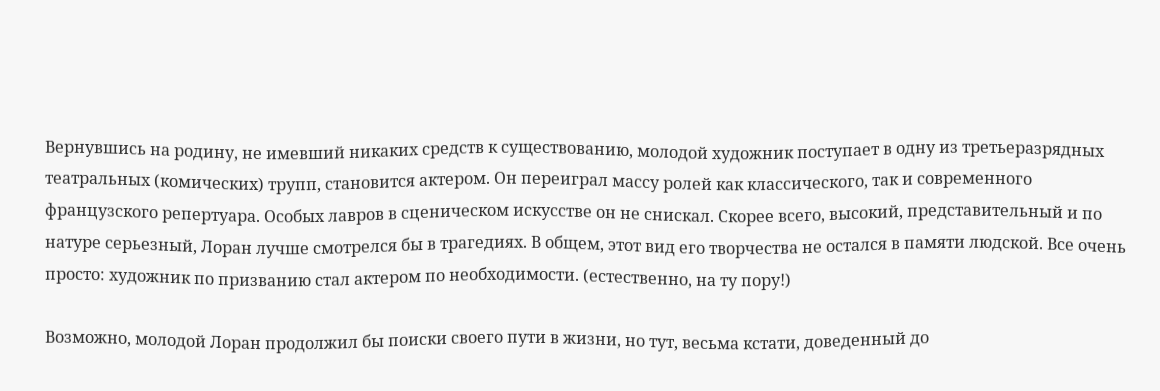Вернувшись на родину, не имевший никаких средств к существованию, молодой художник поступает в одну из третьеразрядных театральных (комических) трупп, становится актером. Он переиграл массу ролей как классического, так и современного французского репертуара. Особых лавров в сценическом искусстве он не снискал. Скорее всего, высокий, представительный и по натуре серьезный, Лоран лучше смотрелся бы в трагедиях. В общем, этот вид его творчества не остался в памяти людской. Все очень просто: художник по призванию стал актером по необходимости. (естественно, на ту пору!)

Возможно, молодой Лоран продолжил бы поиски своего пути в жизни, но тут, весьма кстати, доведенный до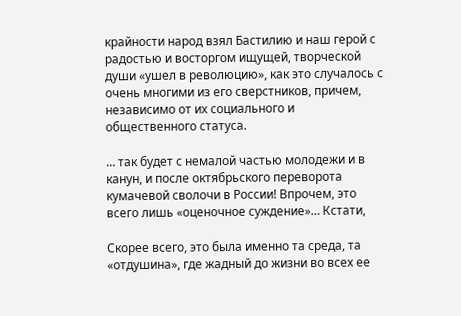крайности народ взял Бастилию и наш герой с радостью и восторгом ищущей, творческой души «ушел в революцию», как это случалось с очень многими из его сверстников, причем, независимо от их социального и общественного статуса.

… так будет с немалой частью молодежи и в канун, и после октябрьского переворота кумачевой сволочи в России! Впрочем, это всего лишь «оценочное суждение»… Кстати,

Скорее всего, это была именно та среда, та «отдушина», где жадный до жизни во всех ее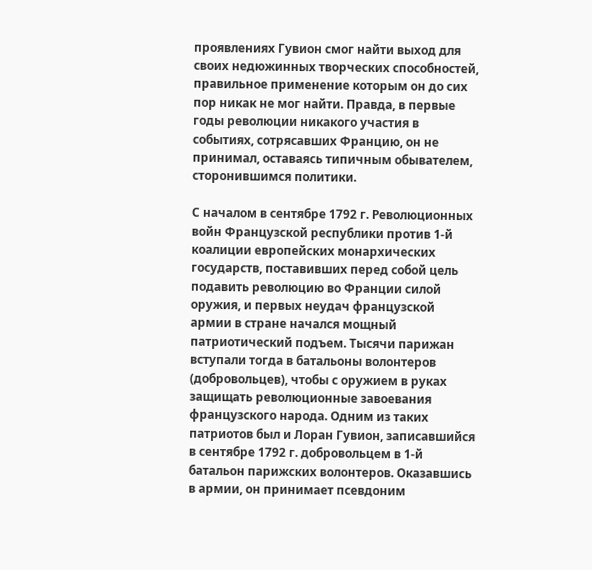проявлениях Гувион смог найти выход для своих недюжинных творческих способностей, правильное применение которым он до сих пор никак не мог найти. Правда, в первые годы революции никакого участия в событиях, сотрясавших Францию, он не принимал, оставаясь типичным обывателем, сторонившимся политики.

С началом в сентябре 1792 г. Революционных войн Французской республики против 1-й коалиции европейских монархических государств, поставивших перед собой цель подавить революцию во Франции силой оружия, и первых неудач французской армии в стране начался мощный патриотический подъем. Тысячи парижан вступали тогда в батальоны волонтеров (добровольцев), чтобы с оружием в руках защищать революционные завоевания французского народа. Одним из таких патриотов был и Лоран Гувион, записавшийся в сентябре 1792 г. добровольцем в 1-й батальон парижских волонтеров. Оказавшись в армии, он принимает псевдоним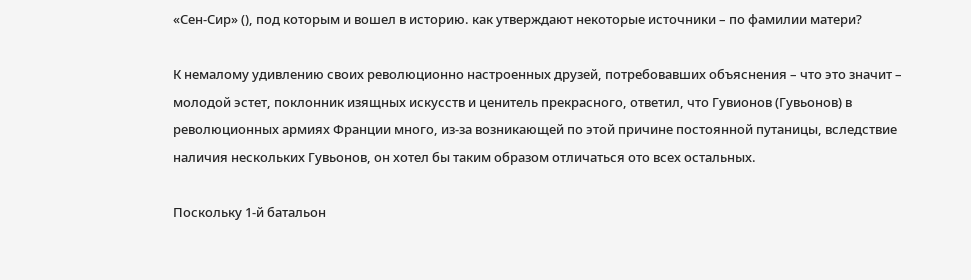«Сен-Сир» (), под которым и вошел в историю. как утверждают некоторые источники – по фамилии матери?

К немалому удивлению своих революционно настроенных друзей, потребовавших объяснения – что это значит – молодой эстет, поклонник изящных искусств и ценитель прекрасного, ответил, что Гувионов (Гувьонов) в революционных армиях Франции много, из-за возникающей по этой причине постоянной путаницы, вследствие наличия нескольких Гувьонов, он хотел бы таким образом отличаться ото всех остальных.

Поскольку 1-й батальон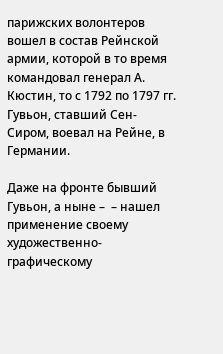парижских волонтеров вошел в состав Рейнской армии, которой в то время командовал генерал А. Кюстин, то с 1792 по 1797 гг. Гувьон, ставший Сен-Сиром, воевал на Рейне, в Германии.

Даже на фронте бывший Гувьон, а ныне –  – нашел применение своему художественно-графическому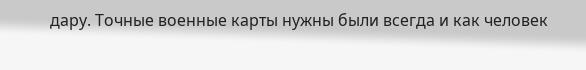дару. Точные военные карты нужны были всегда и как человек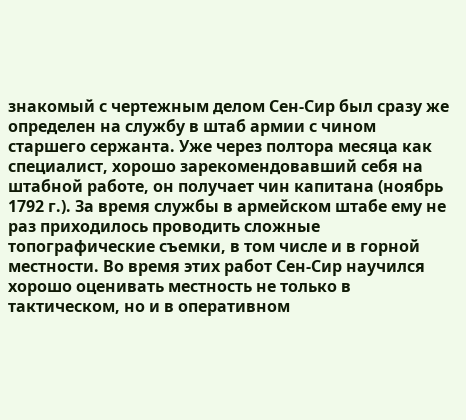знакомый с чертежным делом Сен-Сир был сразу же определен на службу в штаб армии с чином старшего сержанта. Уже через полтора месяца как специалист, хорошо зарекомендовавший себя на штабной работе, он получает чин капитана (ноябрь 1792 г.). За время службы в армейском штабе ему не раз приходилось проводить сложные топографические съемки, в том числе и в горной местности. Во время этих работ Сен-Сир научился хорошо оценивать местность не только в тактическом, но и в оперативном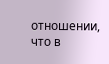отношении, что в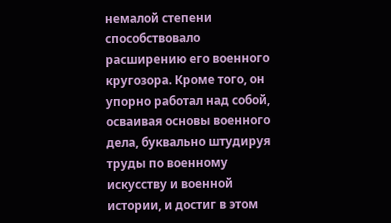немалой степени способствовало расширению его военного кругозора. Кроме того, он упорно работал над собой, осваивая основы военного дела, буквально штудируя труды по военному искусству и военной истории, и достиг в этом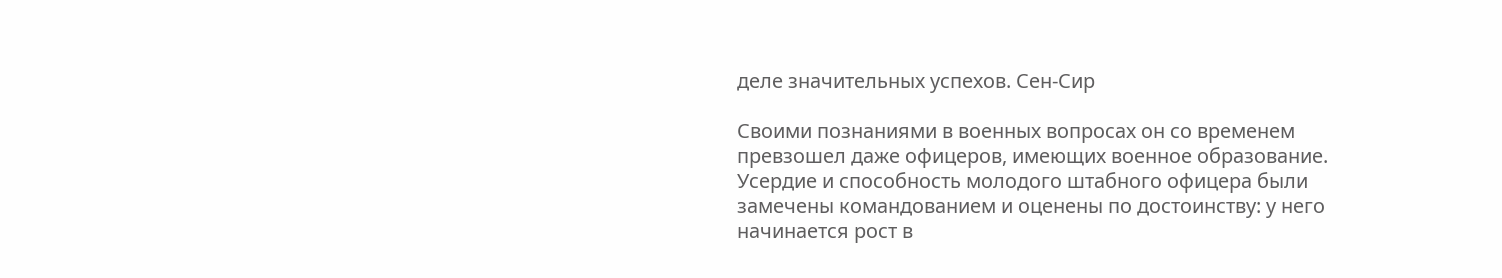деле значительных успехов. Сен-Сир

Своими познаниями в военных вопросах он со временем превзошел даже офицеров, имеющих военное образование. Усердие и способность молодого штабного офицера были замечены командованием и оценены по достоинству: у него начинается рост в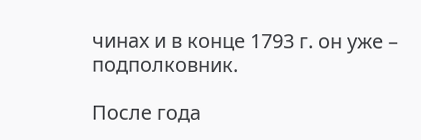чинах и в конце 1793 г. он уже – подполковник.

После года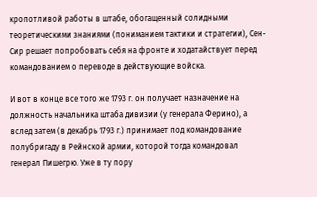кропотливой работы в штабе, обогащенный солидными теоретическими знаниями (пониманием тактики и стратегии), Сен-Сир решает попробовать себя на фронте и ходатайствует перед командованием о переводе в действующие войска.

И вот в конце все того же 1793 г. он получает назначение на должность начальника штаба дивизии (у генерала Ферино), а вслед затем (в декабрь 1793 г.) принимает под командование полубригаду в Рейнской армии, которой тогда командовал генерал Пишегрю. Уже в ту пору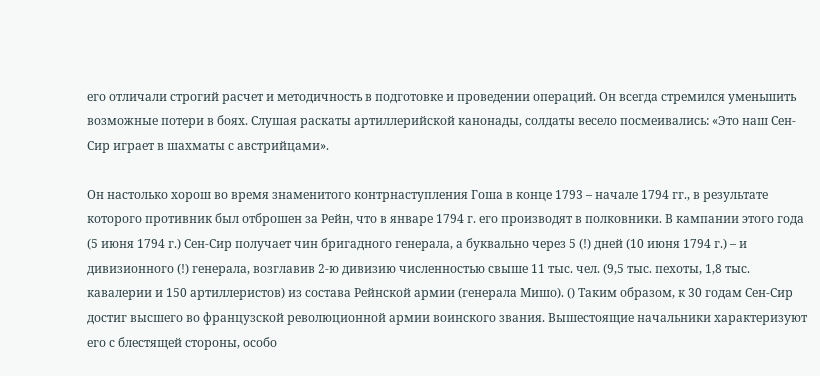его отличали строгий расчет и методичность в подготовке и проведении операций. Он всегда стремился уменьшить возможные потери в боях. Слушая раскаты артиллерийской канонады, солдаты весело посмеивались: «Это наш Сен-Сир играет в шахматы с австрийцами».

Он настолько хорош во время знаменитого контрнаступления Гоша в конце 1793 – начале 1794 гг., в результате которого противник был отброшен за Рейн, что в январе 1794 г. его производят в полковники. В кампании этого года (5 июня 1794 г.) Сен-Сир получает чин бригадного генерала, а буквально через 5 (!) дней (10 июня 1794 г.) – и дивизионного (!) генерала, возглавив 2-ю дивизию численностью свыше 11 тыс. чел. (9,5 тыс. пехоты, 1,8 тыс. кавалерии и 150 артиллеристов) из состава Рейнской армии (генерала Мишо). () Таким образом, к 30 годам Сен-Сир достиг высшего во французской революционной армии воинского звания. Вышестоящие начальники характеризуют его с блестящей стороны, особо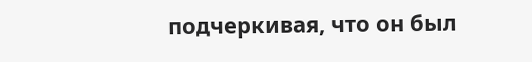подчеркивая, что он был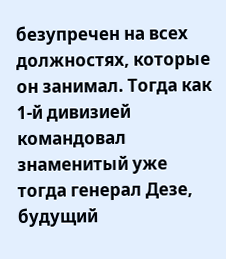безупречен на всех должностях, которые он занимал. Тогда как 1-й дивизией командовал знаменитый уже тогда генерал Дезе, будущий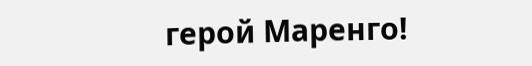герой Маренго!